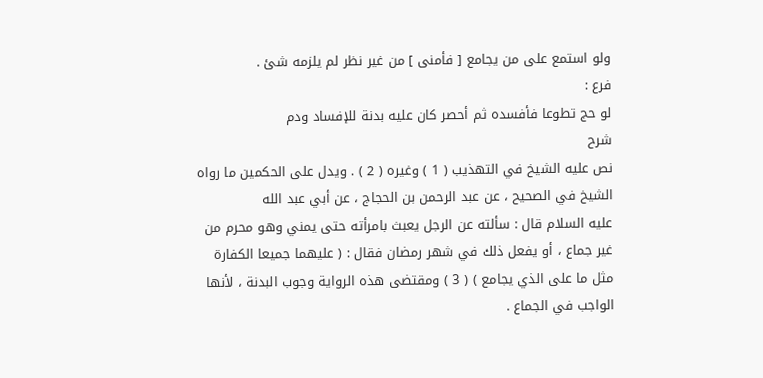ولو استمع على من يجامع [ فأمنى ] من غير نظر لم يلزمه شئ .
فرع :
لو حج تطوعا فأفسده ثم أحصر كان عليه بدنة للإفساد ودم
شرح
نص عليه الشيخ في التهذيب ( 1 ) وغيره ( 2 ) . ويدل على الحكمين ما رواه
الشيخ في الصحيح ، عن عبد الرحمن بن الحجاج ، عن أبي عبد الله
عليه السلام قال : سألته عن الرجل يعبث بامرأته حتى يمني وهو محرم من
غير جماع ، أو يفعل ذلك في شهر رمضان فقال : ( عليهما جميعا الكفارة
مثل ما على الذي يجامع ) ( 3 ) ومقتضى هذه الرواية وجوب البدنة ، لأنها
الواجب في الجماع .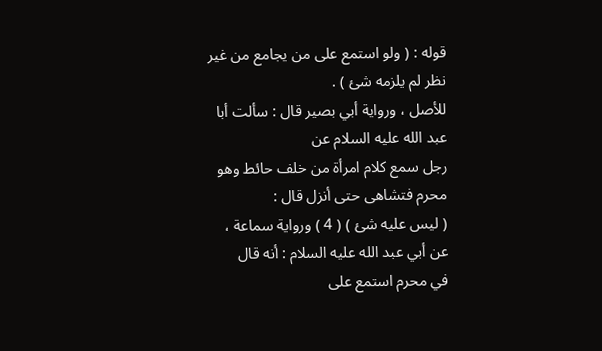قوله : ( ولو استمع على من يجامع من غير نظر لم يلزمه شئ ) .
للأصل ، ورواية أبي بصير قال : سألت أبا عبد الله عليه السلام عن
رجل سمع كلام امرأة من خلف حائط وهو محرم فتشاهى حتى أنزل قال :
( ليس عليه شئ ) ( 4 ) ورواية سماعة ، عن أبي عبد الله عليه السلام : أنه قال
في محرم استمع على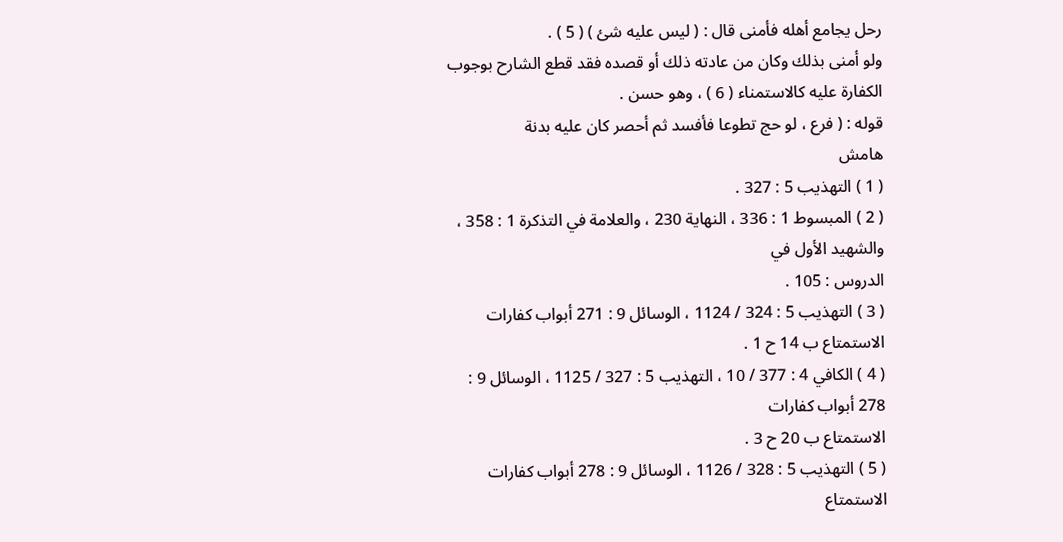رحل يجامع أهله فأمنى قال : ( ليس عليه شئ ) ( 5 ) .
ولو أمنى بذلك وكان من عادته ذلك أو قصده فقد قطع الشارح بوجوب
الكفارة عليه كالاستمناء ( 6 ) ، وهو حسن .
قوله : ( فرع ، لو حج تطوعا فأفسد ثم أحصر كان عليه بدنة
هامش
( 1 ) التهذيب 5 : 327 .
( 2 ) المبسوط 1 : 336 ، النهاية 230 ، والعلامة في التذكرة 1 : 358 ، والشهيد الأول في
الدروس : 105 .
( 3 ) التهذيب 5 : 324 / 1124 ، الوسائل 9 : 271 أبواب كفارات الاستمتاع ب 14 ح 1 .
( 4 ) الكافي 4 : 377 / 10 ، التهذيب 5 : 327 / 1125 ، الوسائل 9 : 278 أبواب كفارات
الاستمتاع ب 20 ح 3 .
( 5 ) التهذيب 5 : 328 / 1126 ، الوسائل 9 : 278 أبواب كفارات الاستمتاع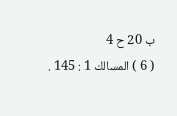ب 20 ح 4
( 6 ) المسالك 1 : 145 .